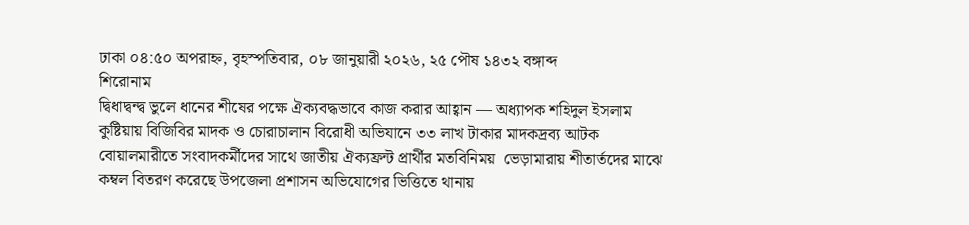ঢাকা ০৪:৫০ অপরাহ্ন, বৃহস্পতিবার, ০৮ জানুয়ারী ২০২৬, ২৫ পৌষ ১৪৩২ বঙ্গাব্দ
শিরোনাম
দ্বিধাদ্বন্দ্ব ভুলে ধানের শীষের পক্ষে ঐক্যবদ্ধভাবে কাজ করার আহ্বান — অধ্যাপক শহিদুল ইসলাম কুষ্টিয়ায় বিজিবির মাদক ও চোরাচালান বিরোধী অভিযানে ৩৩ লাখ টাকার মাদকদ্রব্য আটক বোয়ালমারীতে সংবাদকর্মীদের সাথে জাতীয় ঐক্যফ্রন্ট প্রার্থীর মতবিনিময়  ভেড়ামারায় শীতার্তদের মাঝে কম্বল বিতরণ করেছে উপজেলা প্রশাসন অভিযোগের ভিত্তিতে থানায়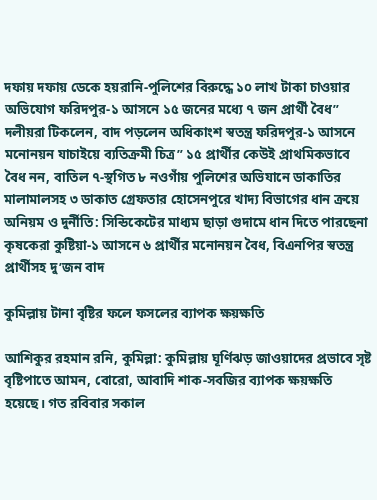দফায় দফায় ডেকে হয়রানি-পুলিশের বিরুদ্ধে ১০ লাখ টাকা চাওয়ার অভিযোগ ফরিদপুর-১ আসনে ১৫ জনের মধ্যে ৭ জন প্রার্থী বৈধ” দলীয়রা টিকলেন, বাদ পড়লেন অধিকাংশ স্বতন্ত্র ফরিদপুর-১ আসনে মনোনয়ন যাচাইয়ে ব্যতিক্রমী চিত্র” ১৫ প্রার্থীর কেউই প্রাথমিকভাবে বৈধ নন, বাতিল ৭-স্থগিত ৮ নওগাঁয় পুলিশের অভিযানে ডাকাতির মালামালসহ ৩ ডাকাত গ্রেফতার হোসেনপুরে খাদ্য বিভাগের ধান ক্রয়ে অনিয়ম ও দুর্নীতি: সিন্ডিকেটের মাধ্যম ছাড়া গুদামে ধান দিতে পারছেনা কৃষকেরা কুষ্টিয়া-১ আসনে ৬ প্রার্থীর মনোনয়ন বৈধ, বিএনপির স্বতন্ত্র প্রার্থীসহ দু’জন বাদ

কুমিল্লায় টানা বৃষ্টির ফলে ফসলের ব্যাপক ক্ষয়ক্ষতি

আশিকুর রহমান রনি, কুমিল্লা: কুমিল্লায় ঘূর্ণিঝড় জাওয়াদের প্রভাবে সৃষ্ট বৃষ্টিপাতে আমন, বোরো, আবাদি শাক-সবজির ব্যাপক ক্ষয়ক্ষতি হয়েছে। গত রবিবার সকাল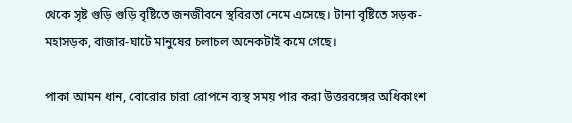থেকে সৃষ্ট গুড়ি গুড়ি বৃষ্টিতে জনজীবনে স্থবিরতা নেমে এসেছে। টানা বৃষ্টিতে সড়ক-মহাসড়ক, বাজার-ঘাটে মানুষের চলাচল অনেকটাই কমে গেছে।

পাকা আমন ধান, বোরোর চারা রোপনে ব্যস্থ সময় পার করা উত্তরবঙ্গের অধিকাংশ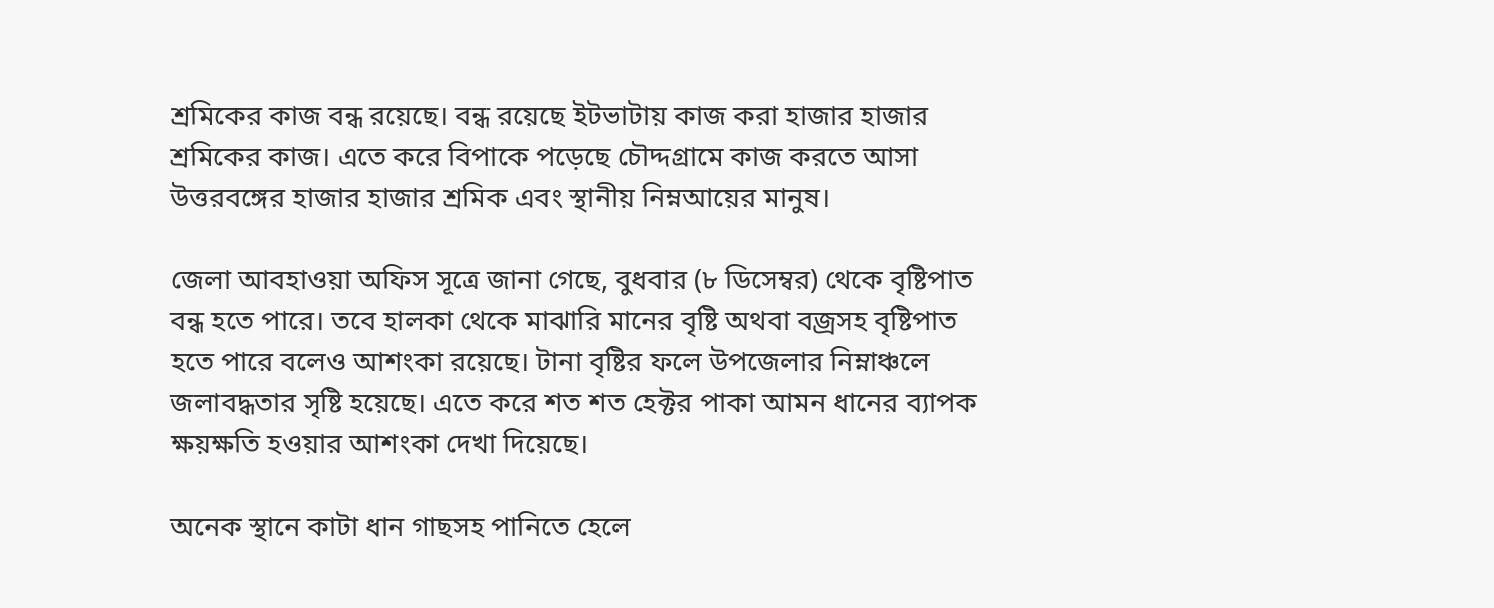শ্রমিকের কাজ বন্ধ রয়েছে। বন্ধ রয়েছে ইটভাটায় কাজ করা হাজার হাজার শ্রমিকের কাজ। এতে করে বিপাকে পড়েছে চৌদ্দগ্রামে কাজ করতে আসা উত্তরবঙ্গের হাজার হাজার শ্রমিক এবং স্থানীয় নিম্নআয়ের মানুষ।

জেলা আবহাওয়া অফিস সূত্রে জানা গেছে, বুধবার (৮ ডিসেম্বর) থেকে বৃষ্টিপাত বন্ধ হতে পারে। তবে হালকা থেকে মাঝারি মানের বৃষ্টি অথবা বজ্রসহ বৃষ্টিপাত হতে পারে বলেও আশংকা রয়েছে। টানা বৃষ্টির ফলে উপজেলার নিম্নাঞ্চলে জলাবদ্ধতার সৃষ্টি হয়েছে। এতে করে শত শত হেক্টর পাকা আমন ধানের ব্যাপক ক্ষয়ক্ষতি হওয়ার আশংকা দেখা দিয়েছে।

অনেক স্থানে কাটা ধান গাছসহ পানিতে হেলে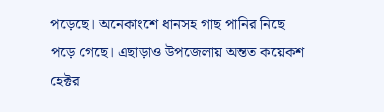পড়েছে। অনেকাংশে ধানসহ গাছ পানির নিছে পড়ে গেছে। এছাড়াও উপজেলায় অন্তত কয়েকশ হেক্টর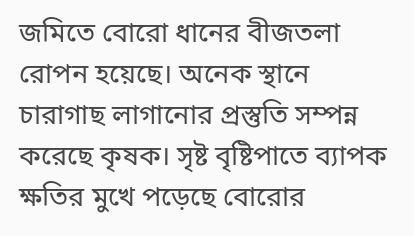জমিতে বোরো ধানের বীজতলা রোপন হয়েছে। অনেক স্থানে চারাগাছ লাগানোর প্রস্তুতি সম্পন্ন করেছে কৃষক। সৃষ্ট বৃষ্টিপাতে ব্যাপক ক্ষতির মুখে পড়েছে বোরোর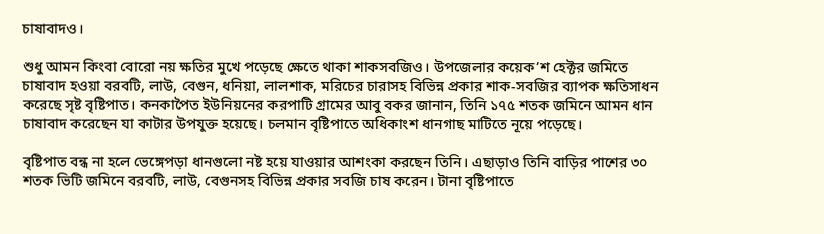চাষাবাদও।

শুধু আমন কিংবা বোরো নয় ক্ষতির মুখে পড়েছে ক্ষেতে থাকা শাকসবজিও। উপজেলার কয়েক’শ হেক্টর জমিতে চাষাবাদ হওয়া বরবটি, লাউ, বেগুন, ধনিয়া, লালশাক, মরিচের চারাসহ বিভিন্ন প্রকার শাক-সবজির ব্যাপক ক্ষতিসাধন করেছে সৃষ্ট বৃষ্টিপাত। কনকাপৈত ইউনিয়নের করপাটি গ্রামের আবু বকর জানান, তিনি ১৭৫ শতক জমিনে আমন ধান চাষাবাদ করেছেন যা কাটার উপযুক্ত হয়েছে। চলমান বৃষ্টিপাতে অধিকাংশ ধানগাছ মাটিতে নূয়ে পড়েছে।

বৃষ্টিপাত বন্ধ না হলে ভেঙ্গেপড়া ধানগুলো নষ্ট হয়ে যাওয়ার আশংকা করছেন তিনি। এছাড়াও তিনি বাড়ির পাশের ৩০ শতক ভিটি জমিনে বরবটি, লাউ, বেগুনসহ বিভিন্ন প্রকার সবজি চাষ করেন। টানা বৃষ্টিপাতে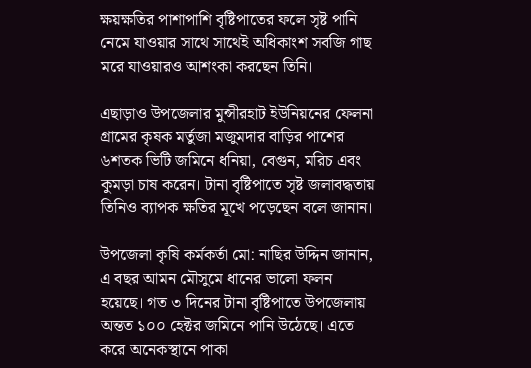ক্ষয়ক্ষতির পাশাপাশি বৃষ্টিপাতের ফলে সৃষ্ট পানি নেমে যাওয়ার সাথে সাথেই অধিকাংশ সবজি গাছ মরে যাওয়ারও আশংকা করছেন তিনি।

এছাড়াও উপজেলার মুন্সীরহাট ইউনিয়নের ফেলনা গ্রামের কৃষক মর্তুজা মজুমদার বাড়ির পাশের ৬শতক ভিটি জমিনে ধনিয়া, বেগুন, মরিচ এবং কুমড়া চাষ করেন। টানা বৃষ্টিপাতে সৃষ্ট জলাবদ্ধতায় তিনিও ব্যাপক ক্ষতির মূখে পড়েছেন বলে জানান।

উপজেলা কৃষি কর্মকর্তা মো: নাছির উদ্দিন জানান, এ বছর আমন মৌসুমে ধানের ভালো ফলন হয়েছে। গত ৩ দিনের টানা বৃষ্টিপাতে উপজেলায় অন্তত ১০০ হেক্টর জমিনে পানি উঠেছে। এতে করে অনেকস্থানে পাকা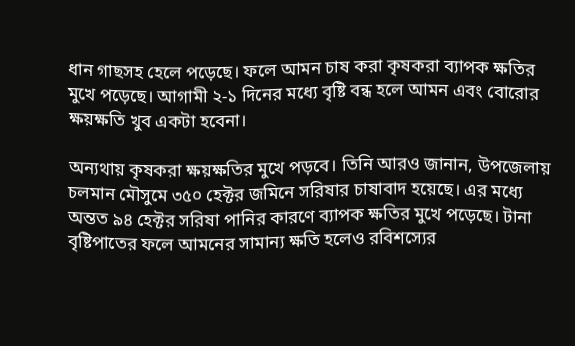ধান গাছসহ হেলে পড়েছে। ফলে আমন চাষ করা কৃষকরা ব্যাপক ক্ষতির মুখে পড়েছে। আগামী ২-১ দিনের মধ্যে বৃষ্টি বন্ধ হলে আমন এবং বোরোর ক্ষয়ক্ষতি খুব একটা হবেনা।

অন্যথায় কৃষকরা ক্ষয়ক্ষতির মুখে পড়বে। তিনি আরও জানান, উপজেলায় চলমান মৌসুমে ৩৫০ হেক্টর জমিনে সরিষার চাষাবাদ হয়েছে। এর মধ্যে অন্তত ৯৪ হেক্টর সরিষা পানির কারণে ব্যাপক ক্ষতির মুখে পড়েছে। টানা বৃষ্টিপাতের ফলে আমনের সামান্য ক্ষতি হলেও রবিশস্যের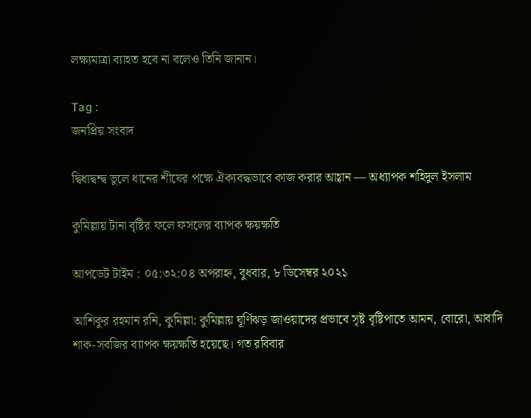লক্ষ্যমাত্রা ব্যাহত হবে না বলেও তিনি জানান।

Tag :
জনপ্রিয় সংবাদ

দ্বিধাদ্বন্দ্ব ভুলে ধানের শীষের পক্ষে ঐক্যবদ্ধভাবে কাজ করার আহ্বান — অধ্যাপক শহিদুল ইসলাম

কুমিল্লায় টানা বৃষ্টির ফলে ফসলের ব্যাপক ক্ষয়ক্ষতি

আপডেট টাইম : ০৫:৩২:০৪ অপরাহ্ন, বুধবার, ৮ ডিসেম্বর ২০২১

আশিকুর রহমান রনি, কুমিল্লা: কুমিল্লায় ঘূর্ণিঝড় জাওয়াদের প্রভাবে সৃষ্ট বৃষ্টিপাতে আমন, বোরো, আবাদি শাক-সবজির ব্যাপক ক্ষয়ক্ষতি হয়েছে। গত রবিবার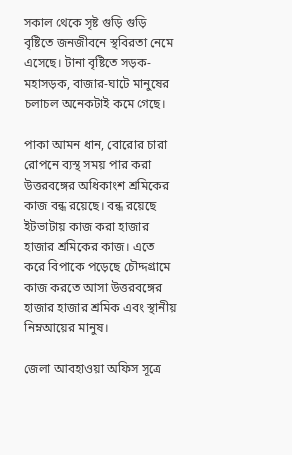সকাল থেকে সৃষ্ট গুড়ি গুড়ি বৃষ্টিতে জনজীবনে স্থবিরতা নেমে এসেছে। টানা বৃষ্টিতে সড়ক-মহাসড়ক, বাজার-ঘাটে মানুষের চলাচল অনেকটাই কমে গেছে।

পাকা আমন ধান, বোরোর চারা রোপনে ব্যস্থ সময় পার করা উত্তরবঙ্গের অধিকাংশ শ্রমিকের কাজ বন্ধ রয়েছে। বন্ধ রয়েছে ইটভাটায় কাজ করা হাজার হাজার শ্রমিকের কাজ। এতে করে বিপাকে পড়েছে চৌদ্দগ্রামে কাজ করতে আসা উত্তরবঙ্গের হাজার হাজার শ্রমিক এবং স্থানীয় নিম্নআয়ের মানুষ।

জেলা আবহাওয়া অফিস সূত্রে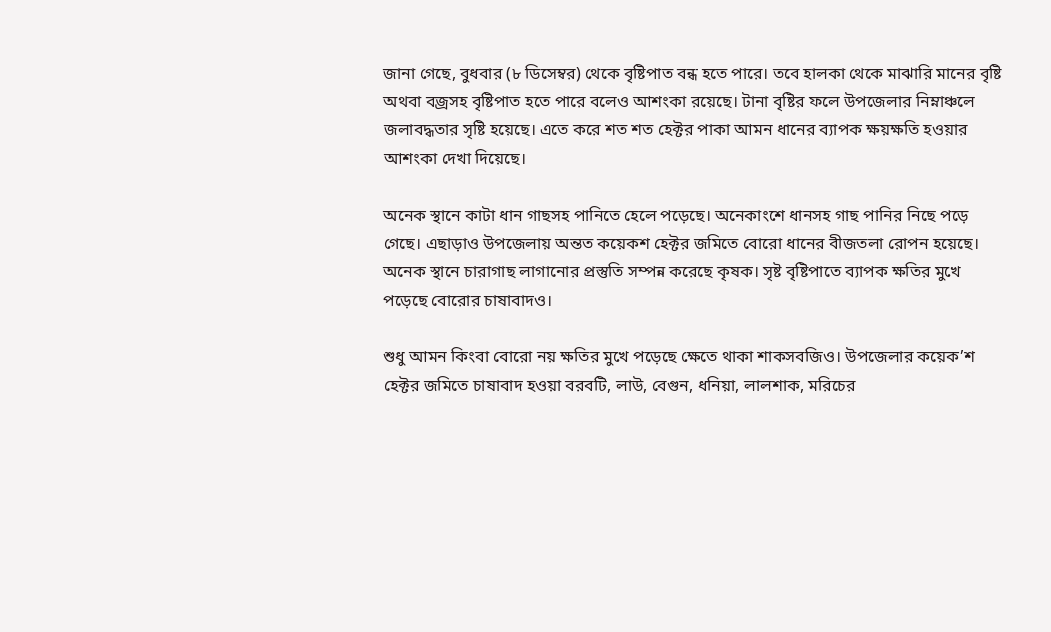জানা গেছে, বুধবার (৮ ডিসেম্বর) থেকে বৃষ্টিপাত বন্ধ হতে পারে। তবে হালকা থেকে মাঝারি মানের বৃষ্টি অথবা বজ্রসহ বৃষ্টিপাত হতে পারে বলেও আশংকা রয়েছে। টানা বৃষ্টির ফলে উপজেলার নিম্নাঞ্চলে জলাবদ্ধতার সৃষ্টি হয়েছে। এতে করে শত শত হেক্টর পাকা আমন ধানের ব্যাপক ক্ষয়ক্ষতি হওয়ার আশংকা দেখা দিয়েছে।

অনেক স্থানে কাটা ধান গাছসহ পানিতে হেলে পড়েছে। অনেকাংশে ধানসহ গাছ পানির নিছে পড়ে গেছে। এছাড়াও উপজেলায় অন্তত কয়েকশ হেক্টর জমিতে বোরো ধানের বীজতলা রোপন হয়েছে। অনেক স্থানে চারাগাছ লাগানোর প্রস্তুতি সম্পন্ন করেছে কৃষক। সৃষ্ট বৃষ্টিপাতে ব্যাপক ক্ষতির মুখে পড়েছে বোরোর চাষাবাদও।

শুধু আমন কিংবা বোরো নয় ক্ষতির মুখে পড়েছে ক্ষেতে থাকা শাকসবজিও। উপজেলার কয়েক’শ হেক্টর জমিতে চাষাবাদ হওয়া বরবটি, লাউ, বেগুন, ধনিয়া, লালশাক, মরিচের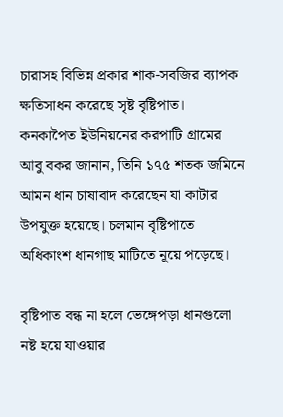চারাসহ বিভিন্ন প্রকার শাক-সবজির ব্যাপক ক্ষতিসাধন করেছে সৃষ্ট বৃষ্টিপাত। কনকাপৈত ইউনিয়নের করপাটি গ্রামের আবু বকর জানান, তিনি ১৭৫ শতক জমিনে আমন ধান চাষাবাদ করেছেন যা কাটার উপযুক্ত হয়েছে। চলমান বৃষ্টিপাতে অধিকাংশ ধানগাছ মাটিতে নূয়ে পড়েছে।

বৃষ্টিপাত বন্ধ না হলে ভেঙ্গেপড়া ধানগুলো নষ্ট হয়ে যাওয়ার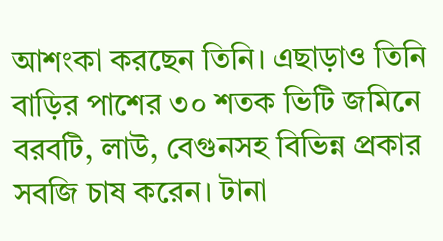আশংকা করছেন তিনি। এছাড়াও তিনি বাড়ির পাশের ৩০ শতক ভিটি জমিনে বরবটি, লাউ, বেগুনসহ বিভিন্ন প্রকার সবজি চাষ করেন। টানা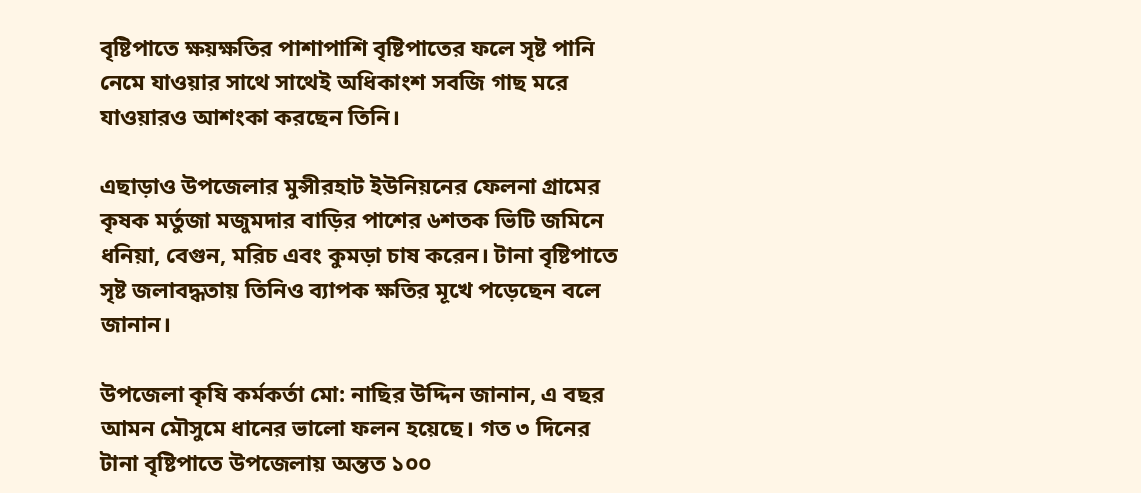বৃষ্টিপাতে ক্ষয়ক্ষতির পাশাপাশি বৃষ্টিপাতের ফলে সৃষ্ট পানি নেমে যাওয়ার সাথে সাথেই অধিকাংশ সবজি গাছ মরে যাওয়ারও আশংকা করছেন তিনি।

এছাড়াও উপজেলার মুন্সীরহাট ইউনিয়নের ফেলনা গ্রামের কৃষক মর্তুজা মজুমদার বাড়ির পাশের ৬শতক ভিটি জমিনে ধনিয়া, বেগুন, মরিচ এবং কুমড়া চাষ করেন। টানা বৃষ্টিপাতে সৃষ্ট জলাবদ্ধতায় তিনিও ব্যাপক ক্ষতির মূখে পড়েছেন বলে জানান।

উপজেলা কৃষি কর্মকর্তা মো: নাছির উদ্দিন জানান, এ বছর আমন মৌসুমে ধানের ভালো ফলন হয়েছে। গত ৩ দিনের টানা বৃষ্টিপাতে উপজেলায় অন্তত ১০০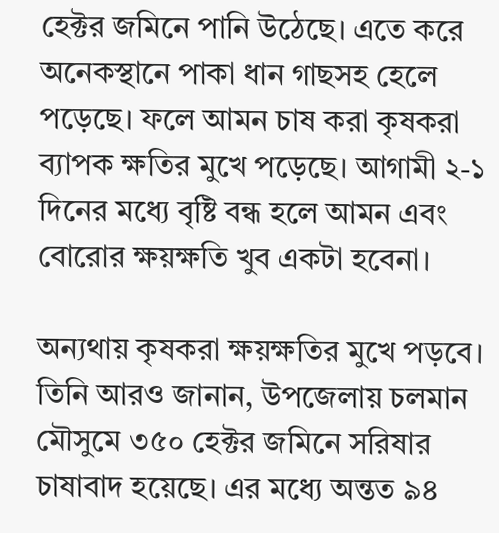হেক্টর জমিনে পানি উঠেছে। এতে করে অনেকস্থানে পাকা ধান গাছসহ হেলে পড়েছে। ফলে আমন চাষ করা কৃষকরা ব্যাপক ক্ষতির মুখে পড়েছে। আগামী ২-১ দিনের মধ্যে বৃষ্টি বন্ধ হলে আমন এবং বোরোর ক্ষয়ক্ষতি খুব একটা হবেনা।

অন্যথায় কৃষকরা ক্ষয়ক্ষতির মুখে পড়বে। তিনি আরও জানান, উপজেলায় চলমান মৌসুমে ৩৫০ হেক্টর জমিনে সরিষার চাষাবাদ হয়েছে। এর মধ্যে অন্তত ৯৪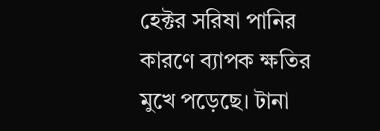হেক্টর সরিষা পানির কারণে ব্যাপক ক্ষতির মুখে পড়েছে। টানা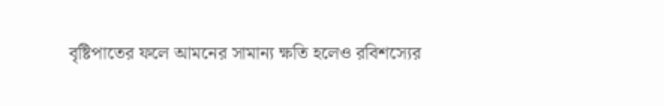বৃষ্টিপাতের ফলে আমনের সামান্য ক্ষতি হলেও রবিশস্যের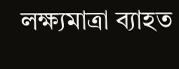লক্ষ্যমাত্রা ব্যাহত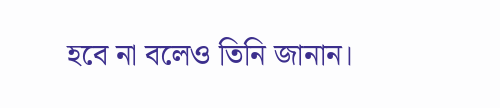হবে না বলেও তিনি জানান।